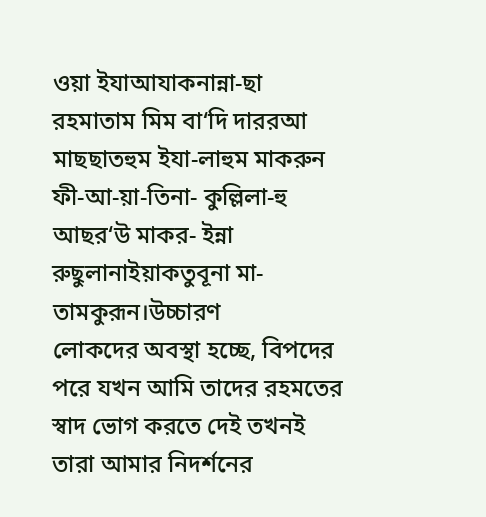ওয়া ইযাআযাকনান্না-ছা রহমাতাম মিম বা‘দি দাররআ মাছছাতহুম ইযা-লাহুম মাকরুন ফী-আ-য়া-তিনা- কুল্লিলা-হু আছর‘উ মাকর- ইন্না রুছুলানাইয়াকতুবূনা মা-তামকুরূন।উচ্চারণ
লোকদের অবস্থা হচ্ছে, বিপদের পরে যখন আমি তাদের রহমতের স্বাদ ভোগ করতে দেই তখনই তারা আমার নিদর্শনের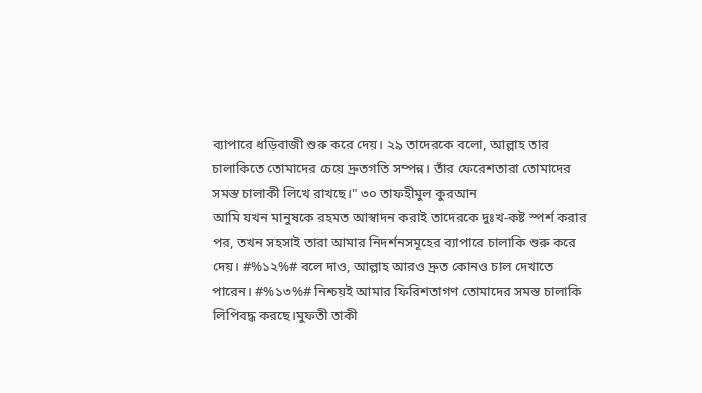ব্যাপারে ধড়িবাজী শুরু করে দেয়। ২৯ তাদেরকে বলো, আল্লাহ তার চালাকিতে তোমাদের চেয়ে দ্রুতগতি সম্পন্ন। তাঁর ফেরেশতারা তোমাদের সমস্ত চালাকী লিখে রাখছে।" ৩০ তাফহীমুল কুরআন
আমি যখন মানুষকে রহমত আস্বাদন করাই তাদেরকে দুঃখ-কষ্ট স্পর্শ করার পর, তখন সহসাই তারা আমার নিদর্শনসমূহের ব্যাপারে চালাকি শুরু করে দেয়। #%১২%# বলে দাও, আল্লাহ আরও দ্রুত কোনও চাল দেখাতে পারেন। #%১৩%# নিশ্চয়ই আমার ফিরিশতাগণ তোমাদের সমস্ত চালাকি লিপিবদ্ধ করছে।মুফতী তাকী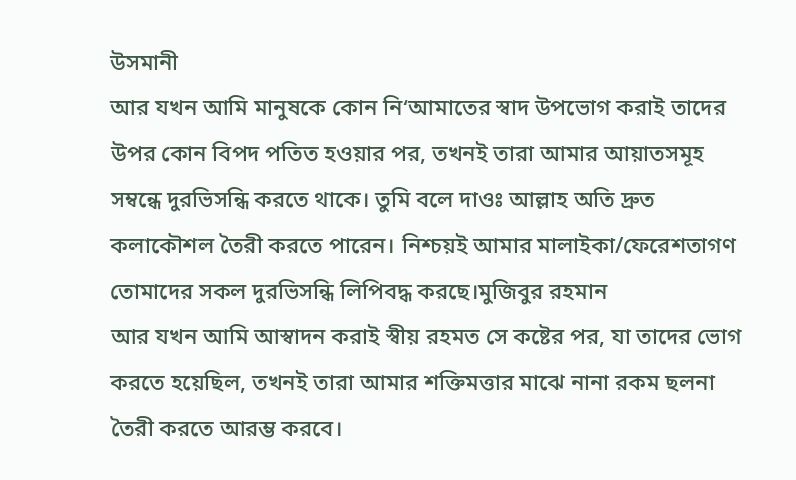উসমানী
আর যখন আমি মানুষকে কোন নি‘আমাতের স্বাদ উপভোগ করাই তাদের উপর কোন বিপদ পতিত হওয়ার পর, তখনই তারা আমার আয়াতসমূহ সম্বন্ধে দুরভিসন্ধি করতে থাকে। তুমি বলে দাওঃ আল্লাহ অতি দ্রুত কলাকৌশল তৈরী করতে পারেন। নিশ্চয়ই আমার মালাইকা/ফেরেশতাগণ তোমাদের সকল দুরভিসন্ধি লিপিবদ্ধ করছে।মুজিবুর রহমান
আর যখন আমি আস্বাদন করাই স্বীয় রহমত সে কষ্টের পর, যা তাদের ভোগ করতে হয়েছিল, তখনই তারা আমার শক্তিমত্তার মাঝে নানা রকম ছলনা তৈরী করতে আরম্ভ করবে।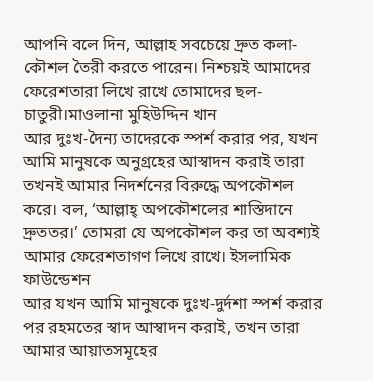আপনি বলে দিন, আল্লাহ সবচেয়ে দ্রুত কলা-কৌশল তৈরী করতে পারেন। নিশ্চয়ই আমাদের ফেরেশতারা লিখে রাখে তোমাদের ছল-চাতুরী।মাওলানা মুহিউদ্দিন খান
আর দুঃখ-দৈন্য তাদেরকে স্পর্শ করার পর, যখন আমি মানুষকে অনুগ্রহের আস্বাদন করাই তারা তখনই আমার নিদর্শনের বিরুদ্ধে অপকৌশল করে। বল, ‘আল্লাহ্ অপকৌশলের শাস্তিদানে দ্রুততর।’ তোমরা যে অপকৌশল কর তা অবশ্যই আমার ফেরেশতাগণ লিখে রাখে। ইসলামিক ফাউন্ডেশন
আর যখন আমি মানুষকে দুঃখ-দুর্দশা স্পর্শ করার পর রহমতের স্বাদ আস্বাদন করাই, তখন তারা আমার আয়াতসমূহের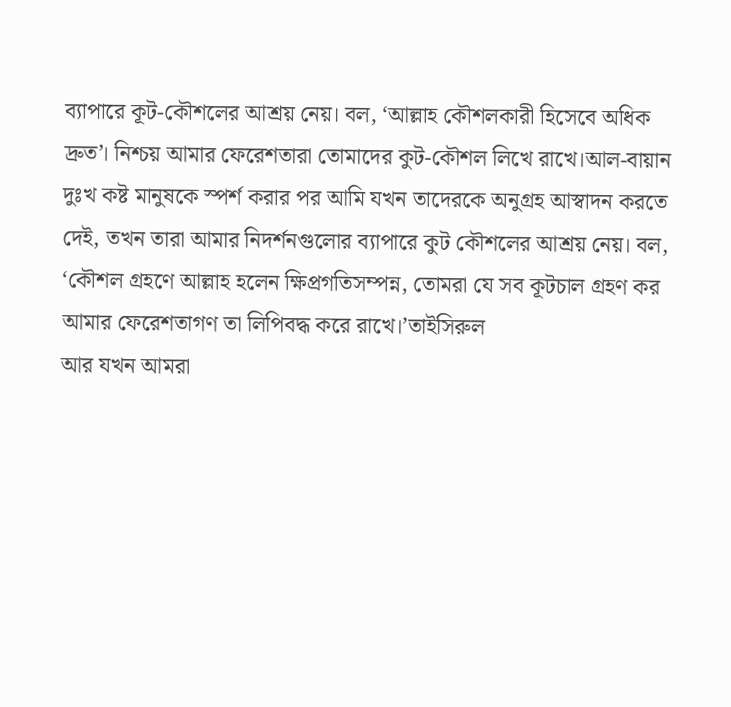ব্যাপারে কূট-কৌশলের আশ্রয় নেয়। বল, ‘আল্লাহ কৌশলকারী হিসেবে অধিক দ্রুত’। নিশ্চয় আমার ফেরেশতারা তোমাদের কুট-কৌশল লিখে রাখে।আল-বায়ান
দুঃখ কষ্ট মানুষকে স্পর্শ করার পর আমি যখন তাদেরকে অনুগ্রহ আস্বাদন করতে দেই, তখন তারা আমার নিদর্শনগুলোর ব্যাপারে কুট কৌশলের আশ্রয় নেয়। বল, ‘কৌশল গ্রহণে আল্লাহ হলেন ক্ষিপ্রগতিসম্পন্ন, তোমরা যে সব কূটচাল গ্রহণ কর আমার ফেরেশতাগণ তা লিপিবদ্ধ করে রাখে।’তাইসিরুল
আর যখন আমরা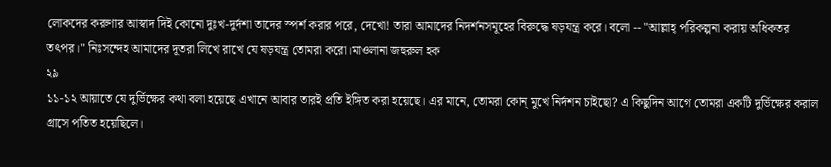লোকদের করুণার আস্বাদ দিই কোনো দুঃখ-দুর্দশা তাদের স্পর্শ করার পরে, দেখো! তারা আমাদের নিদর্শনসমূহের বিরুদ্ধে ষড়যন্ত্র করে। বলো -- "আল্লাহ্ পরিকল্পনা করায় অধিকতর তৎপর।" নিঃসন্দেহ আমাদের দূতরা লিখে রাখে যে ষড়যন্ত্র তোমরা করো।মাওলানা জহুরুল হক
২৯
১১-১২ আয়াতে যে দুর্ভিক্ষের কথা বলা হয়েছে এখানে আবার তারই প্রতি ইঙ্গিত করা হয়েছে। এর মানে, তোমরা কোন্ মুখে নির্দশন চাইছো? এ কিছুদিন আগে তোমরা একটি দুর্ভিক্ষের করাল গ্রাসে পতিত হয়েছিলে।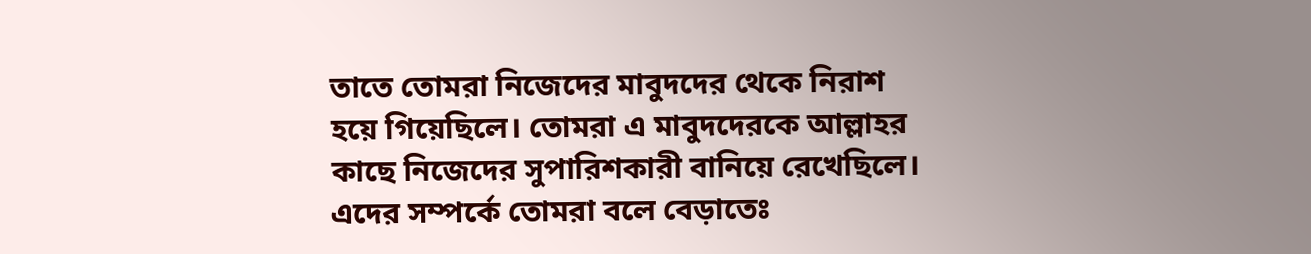তাতে তোমরা নিজেদের মাবুদদের থেকে নিরাশ হয়ে গিয়েছিলে। তোমরা এ মাবুদদেরকে আল্লাহর কাছে নিজেদের সুপারিশকারী বানিয়ে রেখেছিলে। এদের সম্পর্কে তোমরা বলে বেড়াতেঃ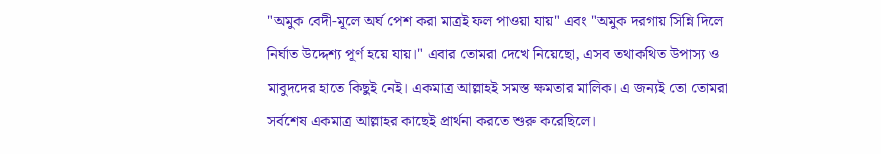"অমুক বেদী-মূলে অর্ঘ পেশ করা মাত্রই ফল পাওয়া যায়" এবং "অমুক দরগায় সিন্নি দিলে নির্ঘাত উদ্দেশ্য পূর্ণ হয়ে যায়।" এবার তোমরা দেখে নিয়েছো, এসব তথাকথিত উপাস্য ও মাবুদদের হাতে কিছুই নেই। একমাত্র আল্লাহই সমস্ত ক্ষমতার মালিক। এ জন্যই তো তোমরা সর্বশেষ একমাত্র আল্লাহর কাছেই প্রার্থনা করতে শুরু করেছিলে।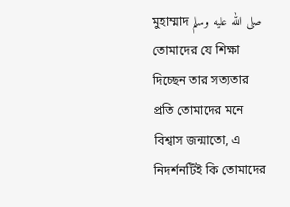মুহাম্মাদ صلى الله عليه وسلم তোমাদের যে শিক্ষা দিচ্ছেন তার সত্যতার প্রতি তোমাদের মনে বিশ্বাস জন্মাতো, এ নিদর্শনটিই কি তোমাদের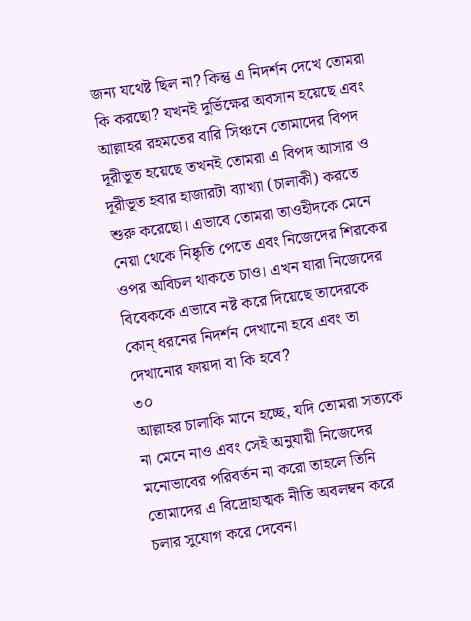জন্য যথেষ্ট ছিল না? কিন্তু এ নিদর্শন দেখে তোমরা কি করছো? যখনই দুর্ভিক্ষের অবসান হয়েছে এবং আল্লাহর রহমতের বারি সিঞ্চনে তোমাদের বিপদ দূরীভূত হয়েছে তখনই তোমরা এ বিপদ আসার ও দূরীভূত হবার হাজারটা ব্যাখ্যা (চালাকী) করতে শুরু করেছো। এভাবে তোমরা তাওহীদকে মেনে নেয়া থেকে নিষ্কৃতি পেতে এবং নিজেদের শিরকের ওপর অবিচল থাকতে চাও। এখন যারা নিজেদের বিবেককে এভাবে নষ্ট করে দিয়েছে তাদেরকে কোন্ ধরনের নিদর্শন দেখানো হবে এবং তা দেখানোর ফায়দা বা কি হবে?
৩০
আল্লাহর চালাকি মানে হচ্ছে, যদি তোমরা সত্যকে না মেনে নাও এবং সেই অনুযায়ী নিজেদের মনোভাবের পরিবর্তন না করো তাহলে তিনি তোমাদের এ বিদ্রোহাত্মক নীতি অবলম্বন করে চলার সুযোগ করে দেবেন।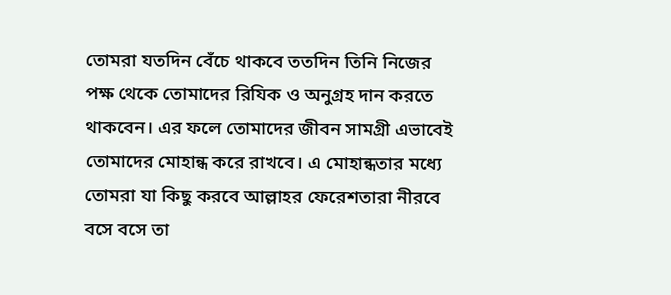তোমরা যতদিন বেঁচে থাকবে ততদিন তিনি নিজের পক্ষ থেকে তোমাদের রিযিক ও অনুগ্রহ দান করতে থাকবেন। এর ফলে তোমাদের জীবন সামগ্রী এভাবেই তোমাদের মোহান্ধ করে রাখবে। এ মোহান্ধতার মধ্যে তোমরা যা কিছু করবে আল্লাহর ফেরেশতারা নীরবে বসে বসে তা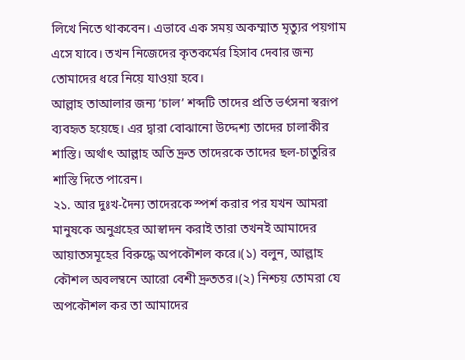লিখে নিতে থাকবেন। এভাবে এক সময় অকম্মাত মৃত্যুর পয়গাম এসে যাবে। তখন নিজেদের কৃতকর্মের হিসাব দেবার জন্য তোমাদের ধরে নিয়ে যাওয়া হবে।
আল্লাহ তাআলার জন্য ‘চাল’ শব্দটি তাদের প্রতি ভর্ৎসনা স্বরূপ ব্যবহৃত হয়েছে। এর দ্বারা বোঝানো উদ্দেশ্য তাদের চালাকীর শাস্তি। অর্থাৎ আল্লাহ অতি দ্রুত তাদেরকে তাদের ছল-চাতুরির শাস্তি দিতে পারেন।
২১. আর দুঃখ-দৈন্য তাদেরকে স্পর্শ করার পর যখন আমরা মানুষকে অনুগ্রহের আস্বাদন করাই তারা তখনই আমাদের আয়াতসমূহের বিরুদ্ধে অপকৌশল করে।(১) বলুন, আল্লাহ কৌশল অবলম্বনে আরো বেশী দ্রুততর।(২) নিশ্চয় তোমরা যে অপকৌশল কর তা আমাদের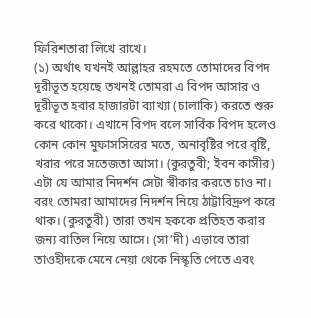ফিরিশতারা লিখে রাখে।
(১) অর্থাৎ যখনই আল্লাহর রহমতে তোমাদের বিপদ দূরীভূত হয়েছে তখনই তোমরা এ বিপদ আসার ও দূরীভূত হবার হাজারটা ব্যাখ্যা (চালাকি) করতে শুরু করে থাকো। এখানে বিপদ বলে সার্বিক বিপদ হলেও কোন কোন মুফাসসিরের মতে, অনাবৃষ্টির পরে বৃষ্টি, খরার পরে সতেজতা আসা। (কুরতুবী; ইবন কাসীর) এটা যে আমার নিদর্শন সেটা স্বীকার করতে চাও না। বরং তোমরা আমাদের নিদর্শন নিয়ে ঠাট্টাবিদ্রুপ করে থাক। (কুরতুবী) তারা তখন হককে প্রতিহত করার জন্য বাতিল নিয়ে আসে। (সা’দী) এভাবে তারা তাওহীদকে মেনে নেয়া থেকে নিস্কৃতি পেতে এবং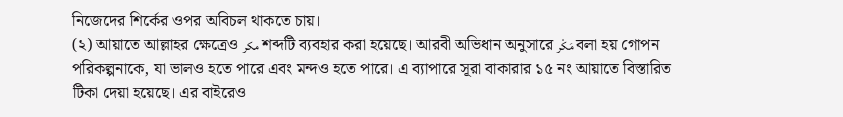নিজেদের শির্কের ওপর অবিচল থাকতে চায়।
(২) আয়াতে আল্লাহর ক্ষেত্রেও مكر শব্দটি ব্যবহার করা হয়েছে। আরবী অভিধান অনুসারে مَكْر বলা হয় গোপন পরিকল্পনাকে, যা ভালও হতে পারে এবং মন্দও হতে পারে। এ ব্যাপারে সূরা বাকারার ১৫ নং আয়াতে বিস্তারিত টিকা দেয়া হয়েছে। এর বাইরেও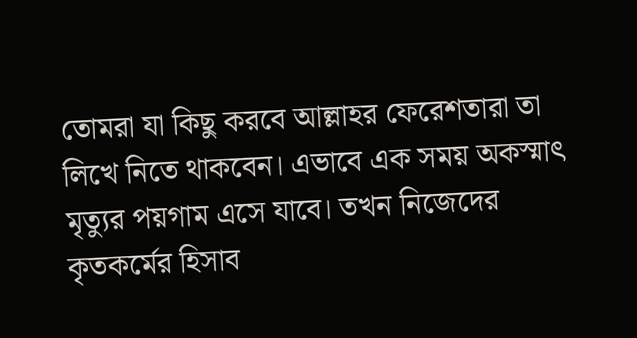তোমরা যা কিছু করবে আল্লাহর ফেরেশতারা তা লিখে নিতে থাকবেন। এভাবে এক সময় অকস্মাৎ মৃত্যুর পয়গাম এসে যাবে। তখন নিজেদের কৃতকর্মের হিসাব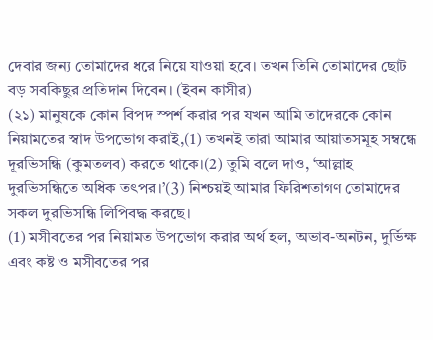দেবার জন্য তোমাদের ধরে নিয়ে যাওয়া হবে। তখন তিনি তোমাদের ছোট বড় সবকিছুর প্রতিদান দিবেন। (ইবন কাসীর)
(২১) মানুষকে কোন বিপদ স্পর্শ করার পর যখন আমি তাদেরকে কোন নিয়ামতের স্বাদ উপভোগ করাই,(1) তখনই তারা আমার আয়াতসমূহ সম্বন্ধে দূরভিসন্ধি (কুমতলব) করতে থাকে।(2) তুমি বলে দাও, ‘আল্লাহ দুরভিসন্ধিতে অধিক তৎপর।’(3) নিশ্চয়ই আমার ফিরিশতাগণ তোমাদের সকল দুরভিসন্ধি লিপিবদ্ধ করছে।
(1) মসীবতের পর নিয়ামত উপভোগ করার অর্থ হল, অভাব-অনটন, দুর্ভিক্ষ এবং কষ্ট ও মসীবতের পর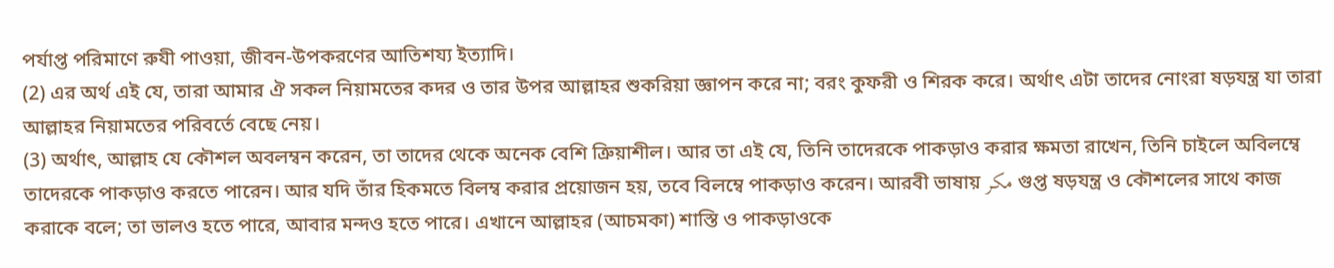পর্যাপ্ত পরিমাণে রুযী পাওয়া, জীবন-উপকরণের আতিশয্য ইত্যাদি।
(2) এর অর্থ এই যে, তারা আমার ঐ সকল নিয়ামতের কদর ও তার উপর আল্লাহর শুকরিয়া জ্ঞাপন করে না; বরং কুফরী ও শিরক করে। অর্থাৎ এটা তাদের নোংরা ষড়যন্ত্র যা তারা আল্লাহর নিয়ামতের পরিবর্তে বেছে নেয়।
(3) অর্থাৎ, আল্লাহ যে কৌশল অবলম্বন করেন, তা তাদের থেকে অনেক বেশি ত্রিুয়াশীল। আর তা এই যে, তিনি তাদেরকে পাকড়াও করার ক্ষমতা রাখেন, তিনি চাইলে অবিলম্বে তাদেরকে পাকড়াও করতে পারেন। আর যদি তাঁর হিকমতে বিলম্ব করার প্রয়োজন হয়, তবে বিলম্বে পাকড়াও করেন। আরবী ভাষায় مكر গুপ্ত ষড়যন্ত্র ও কৌশলের সাথে কাজ করাকে বলে; তা ভালও হতে পারে, আবার মন্দও হতে পারে। এখানে আল্লাহর (আচমকা) শাস্তি ও পাকড়াওকে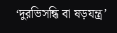‘দুরভিসন্ধি বা ষড়যন্ত্র’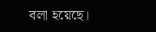বলা হয়েছে।